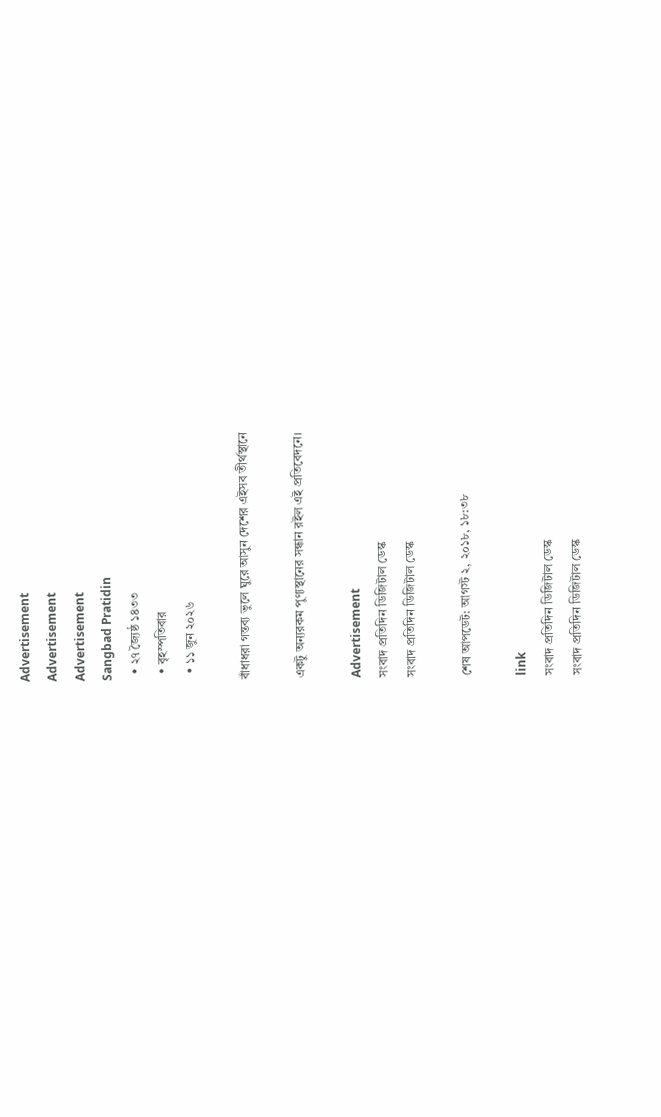Advertisement
Advertisement
Advertisement
Sangbad Pratidin
  • ২৭ জ্যৈষ্ঠ ১৪৩৩
  • বৃহস্পতিবার
  • ১১ জুন ২০২৬

বাঁধাধরা গন্তব্য ভুলে ঘুরে আসুন দেশের এইসব তীর্থস্থানে

একটু অন্যরকম পুণ্যস্থানের সন্ধান রইল এই প্রতিবেদনে।

Advertisement
সংবাদ প্রতিদিন ডিজিটাল ডেস্ক
সংবাদ প্রতিদিন ডিজিটাল ডেস্ক

শেষ আপডেট: আগস্ট ২, ২০১৮, ১৮:৩৮

link
সংবাদ প্রতিদিন ডিজিটাল ডেস্ক
সংবাদ প্রতিদিন ডিজিটাল ডেস্ক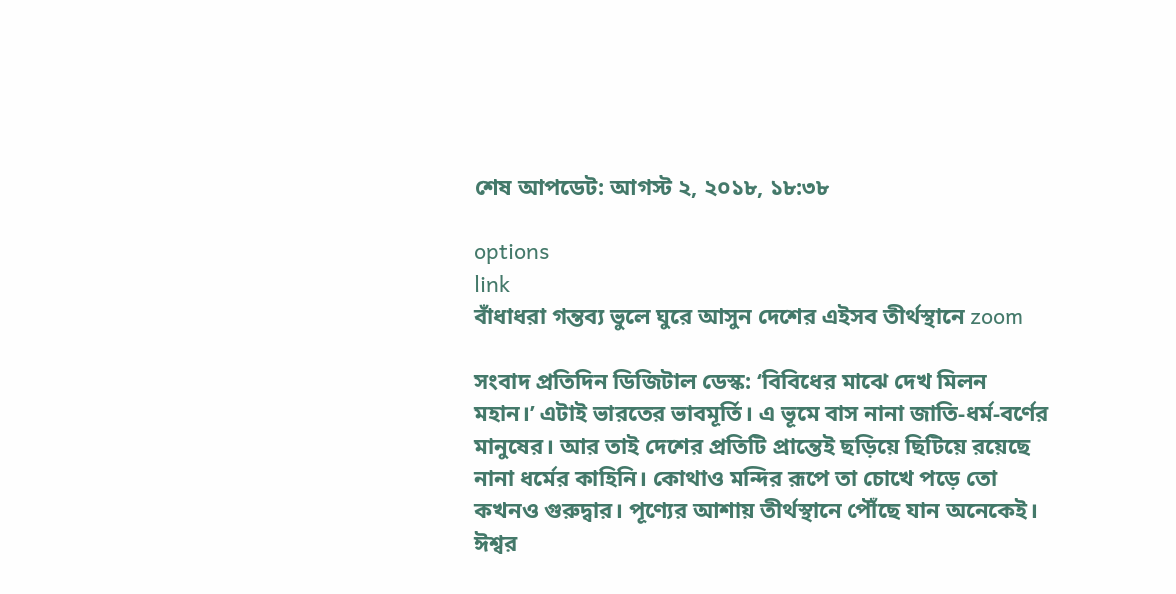শেষ আপডেট: আগস্ট ২, ২০১৮, ১৮:৩৮

options
link
বাঁধাধরা গন্তব্য ভুলে ঘুরে আসুন দেশের এইসব তীর্থস্থানে zoom

সংবাদ প্রতিদিন ডিজিটাল ডেস্ক: ‘বিবিধের মাঝে দেখ মিলন মহান।’ এটাই ভারতের ভাবমূর্তি। এ ভূমে বাস নানা জাতি-ধর্ম-বর্ণের মানুষের। আর তাই দেশের প্রতিটি প্রান্তেই ছড়িয়ে ছিটিয়ে রয়েছে নানা ধর্মের কাহিনি। কোথাও মন্দির রূপে তা চোখে পড়ে তো কখনও গুরুদ্বার। পূণ্যের আশায় তীর্থস্থানে পৌঁছে যান অনেকেই। ঈশ্বর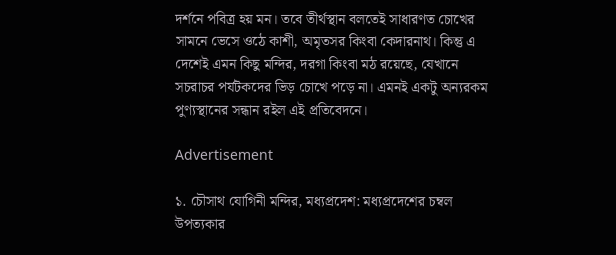দর্শনে পবিত্র হয় মন। তবে তীর্থস্থান বলতেই সাধারণত চোখের সামনে ভেসে ওঠে কাশী, অমৃতসর কিংবা কেদারনাথ। কিন্তু এ দেশেই এমন কিছু মন্দির, দরগা কিংবা মঠ রয়েছে, যেখানে সচরাচর পর্যটকদের ভিড় চোখে পড়ে না। এমনই একটু অন্যরকম পুণ্যস্থানের সন্ধান রইল এই প্রতিবেদনে।

Advertisement

১. চৌসাথ যোগিনী মন্দির, মধ্যপ্রদেশ: মধ্যপ্রদেশের চম্বল উপত্যকার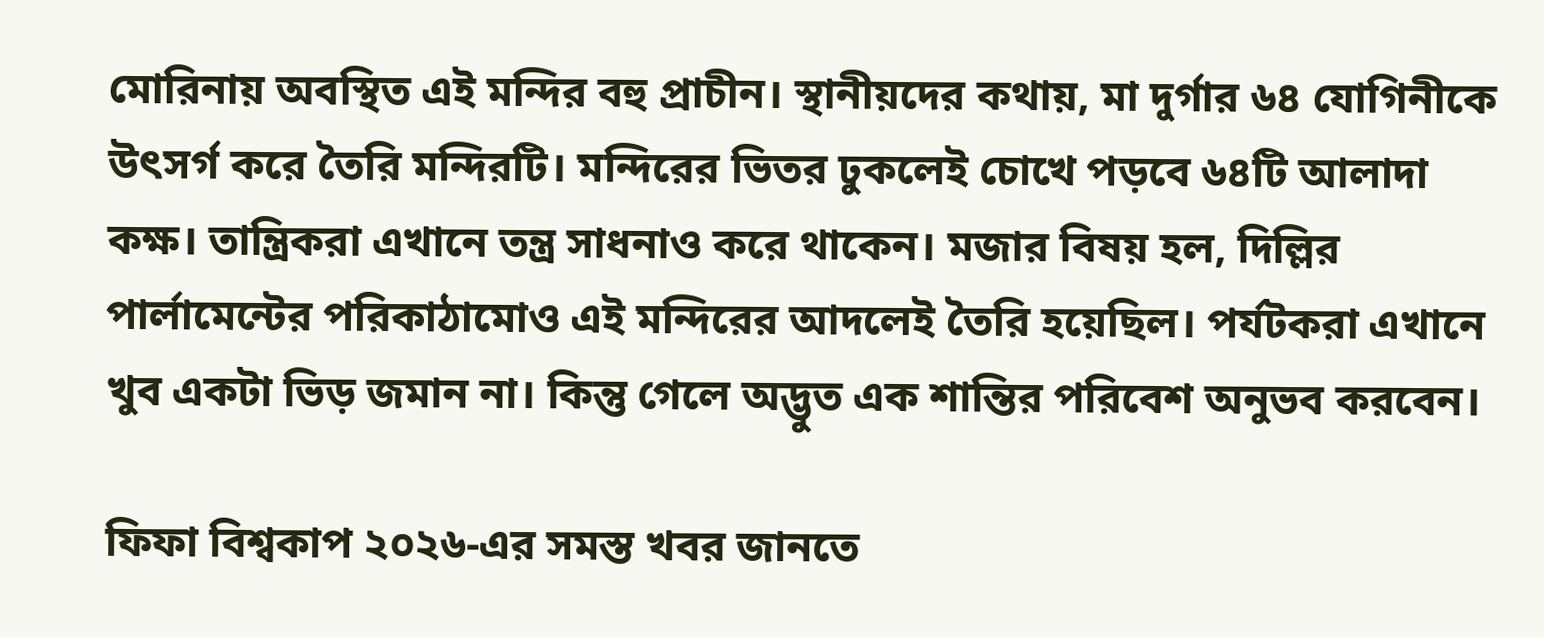মোরিনায় অবস্থিত এই মন্দির বহু প্রাচীন। স্থানীয়দের কথায়, মা দুর্গার ৬৪ যোগিনীকে উৎসর্গ করে তৈরি মন্দিরটি। মন্দিরের ভিতর ঢুকলেই চোখে পড়বে ৬৪টি আলাদা কক্ষ। তান্ত্রিকরা এখানে তন্ত্র সাধনাও করে থাকেন। মজার বিষয় হল, দিল্লির পার্লামেন্টের পরিকাঠামোও এই মন্দিরের আদলেই তৈরি হয়েছিল। পর্যটকরা এখানে খুব একটা ভিড় জমান না। কিন্তু গেলে অদ্ভুত এক শান্তির পরিবেশ অনুভব করবেন।

ফিফা বিশ্বকাপ ২০২৬-এর সমস্ত খবর জানতে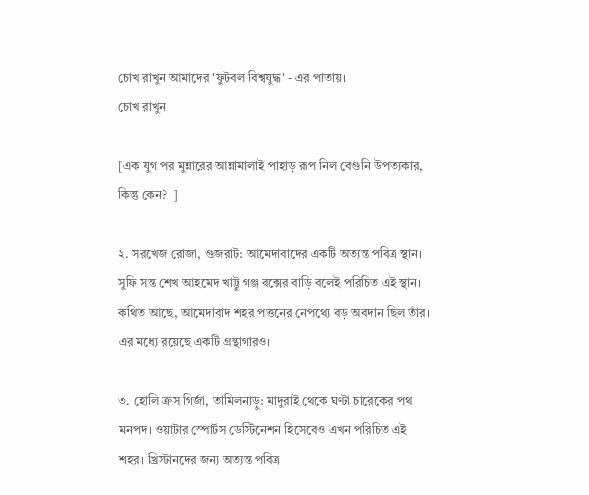চোখ রাখুন আমাদের 'ফুটবল বিশ্বযুদ্ধ' - এর পাতায়।
চোখ রাখুন

[এক যুগ পর মুন্নারের আন্নামালাই পাহাড় রূপ নিল বেগুনি উপত্যকার, কিন্তু কেন?  ]

২. সরখেজ রোজা, গুজরাট: আমেদাবাদের একটি অত্যন্ত পবিত্র স্থান। সুফি সন্ত শেখ আহমেদ খাট্টু গঞ্জ বক্সের বাড়ি বলেই পরিচিত এই স্থান। কথিত আছে, আমেদাবাদ শহর পত্তনের নেপথ্যে বড় অবদান ছিল তাঁর। এর মধ্যে রয়েছে একটি গ্রন্থাগারও।

৩. হোলি ক্রস গির্জা, তামিলনাড়ু: মাদুরাই থেকে ঘণ্টা চারেকের পথ মনপদ। ওয়াটার স্পোর্টস ডেস্টিনেশন হিসেবেও এখন পরিচিত এই শহর। খ্রিস্টানদের জন্য অত্যন্ত পবিত্র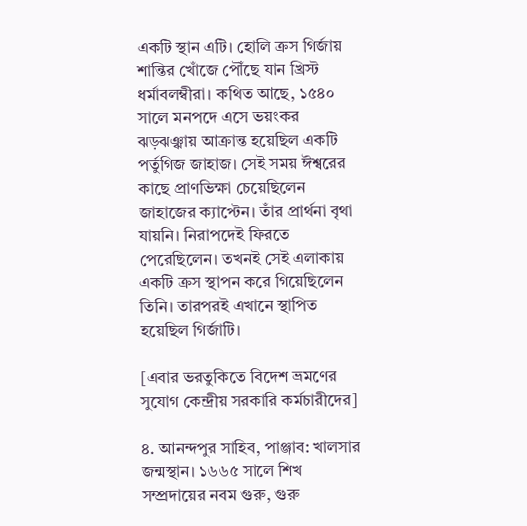একটি স্থান এটি। হোলি ক্রস গির্জায় শান্তির খোঁজে পৌঁছে যান খ্রিস্ট ধর্মাবলম্বীরা। কথিত আছে, ১৫৪০ সালে মনপদে এসে ভয়ংকর ঝড়ঝঞ্ঝায় আক্রান্ত হয়েছিল একটি পর্তুগিজ জাহাজ। সেই সময় ঈশ্বরের কাছে প্রাণভিক্ষা চেয়েছিলেন জাহাজের ক্যাপ্টেন। তাঁর প্রার্থনা বৃথা যায়নি। নিরাপদেই ফিরতে পেরেছিলেন। তখনই সেই এলাকায় একটি ক্রস স্থাপন করে গিয়েছিলেন তিনি। তারপরই এখানে স্থাপিত হয়েছিল গির্জাটি।

[এবার ভরতুকিতে বিদেশ ভ্রমণের সুযোগ কেন্দ্রীয় সরকারি কর্মচারীদের]

৪. আনন্দপুর সাহিব, পাঞ্জাব: খালসার জন্মস্থান। ১৬৬৫ সালে শিখ সম্প্রদায়ের নবম গুরু, গুরু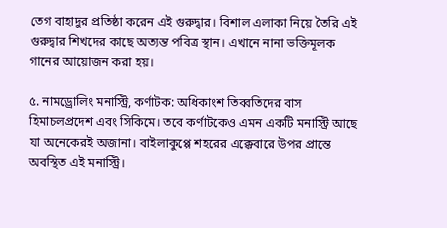তেগ বাহাদুর প্রতিষ্ঠা করেন এই গুরুদ্বার। বিশাল এলাকা নিয়ে তৈরি এই গুরুদ্বার শিখদের কাছে অত্যন্ত পবিত্র স্থান। এখানে নানা ভক্তিমূলক গানের আয়োজন করা হয়।

৫. নামড্রোলিং মনাস্ট্রি, কর্ণাটক: অধিকাংশ তিব্বতিদের বাস হিমাচলপ্রদেশ এবং সিকিমে। তবে কর্ণাটকেও এমন একটি মনাস্ট্রি আছে যা অনেকেরই অজানা। বাইলাকুপ্পে শহরের এক্কেবারে উপর প্রান্তে অবস্থিত এই মনাস্ট্রি।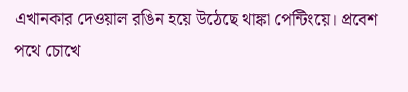এখানকার দেওয়াল রঙিন হয়ে উঠেছে থাঙ্কা পেন্টিংয়ে। প্রবেশ পথে চোখে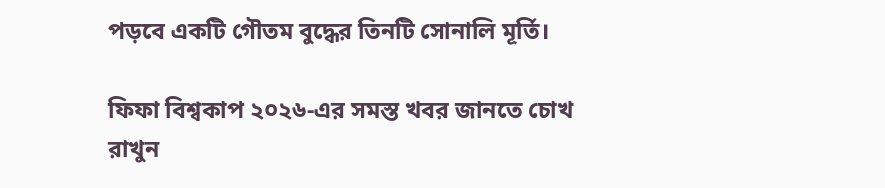পড়বে একটি গৌতম বুদ্ধের তিনটি সোনালি মূর্তি।

ফিফা বিশ্বকাপ ২০২৬-এর সমস্ত খবর জানতে চোখ রাখুন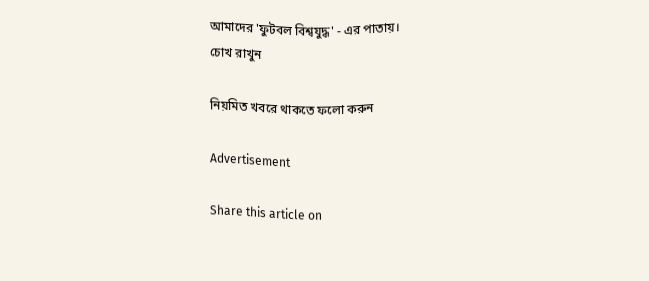আমাদের 'ফুটবল বিশ্বযুদ্ধ' - এর পাতায়।
চোখ রাখুন

নিয়মিত খবরে থাকতে ফলো করুন

Advertisement

Share this article on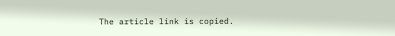The article link is copied.